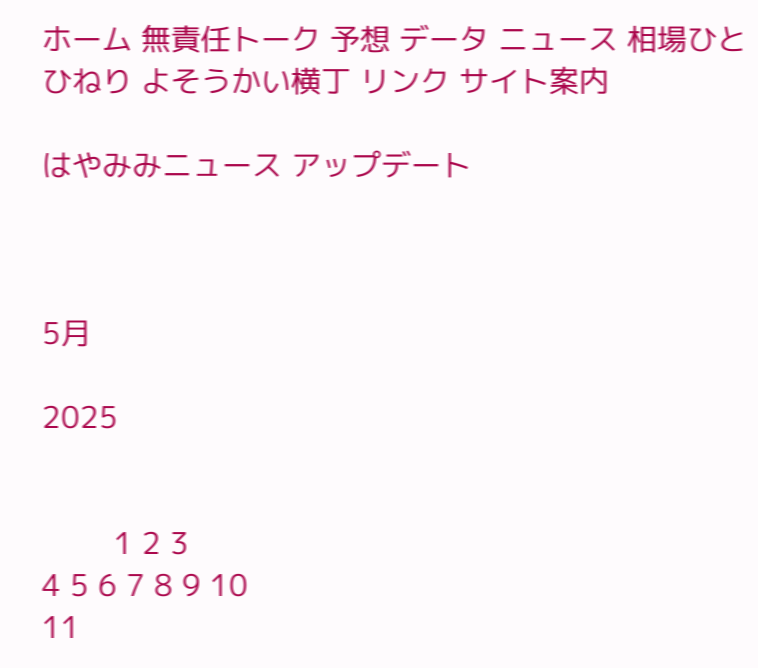ホーム 無責任トーク 予想 データ ニュース 相場ひとひねり よそうかい横丁 リンク サイト案内

はやみみニュース アップデート



5月

2025


        1 2 3
4 5 6 7 8 9 10
11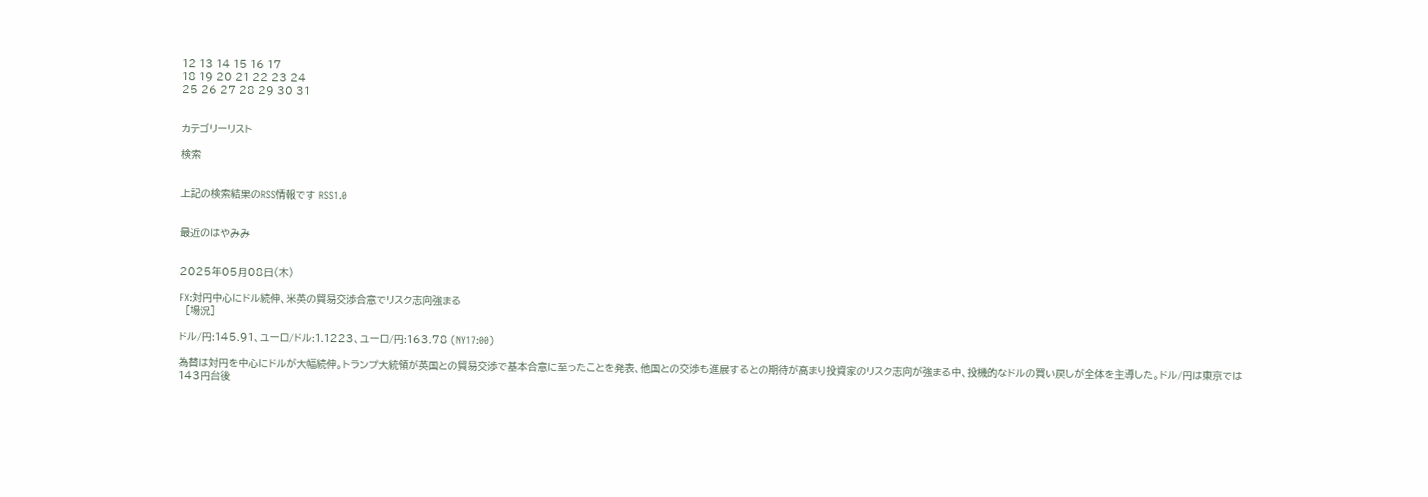12 13 14 15 16 17
18 19 20 21 22 23 24
25 26 27 28 29 30 31


カテゴリーリスト

検索


上記の検索結果のRSS情報です RSS1.0


最近のはやみみ


2025年05月08日(木)

FX:対円中心にドル続伸、米英の貿易交渉合意でリスク志向強まる
  [場況]

ドル/円:145.91、ユーロ/ドル:1.1223、ユーロ/円:163.78 (NY17:00)

為替は対円を中心にドルが大幅続伸。トランプ大統領が英国との貿易交渉で基本合意に至ったことを発表、他国との交渉も進展するとの期待が高まり投資家のリスク志向が強まる中、投機的なドルの買い戻しが全体を主導した。ドル/円は東京では143円台後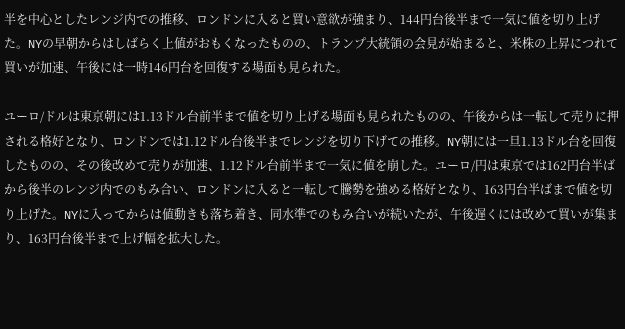半を中心としたレンジ内での推移、ロンドンに入ると買い意欲が強まり、144円台後半まで一気に値を切り上げた。NYの早朝からはしばらく上値がおもくなったものの、トランプ大統領の会見が始まると、米株の上昇につれて買いが加速、午後には一時146円台を回復する場面も見られた。

ユーロ/ドルは東京朝には1.13ドル台前半まで値を切り上げる場面も見られたものの、午後からは一転して売りに押される格好となり、ロンドンでは1.12ドル台後半までレンジを切り下げての推移。NY朝には一旦1.13ドル台を回復したものの、その後改めて売りが加速、1.12ドル台前半まで一気に値を崩した。ユーロ/円は東京では162円台半ばから後半のレンジ内でのもみ合い、ロンドンに入ると一転して騰勢を強める格好となり、163円台半ばまで値を切り上げた。NYに入ってからは値動きも落ち着き、同水準でのもみ合いが続いたが、午後遅くには改めて買いが集まり、163円台後半まで上げ幅を拡大した。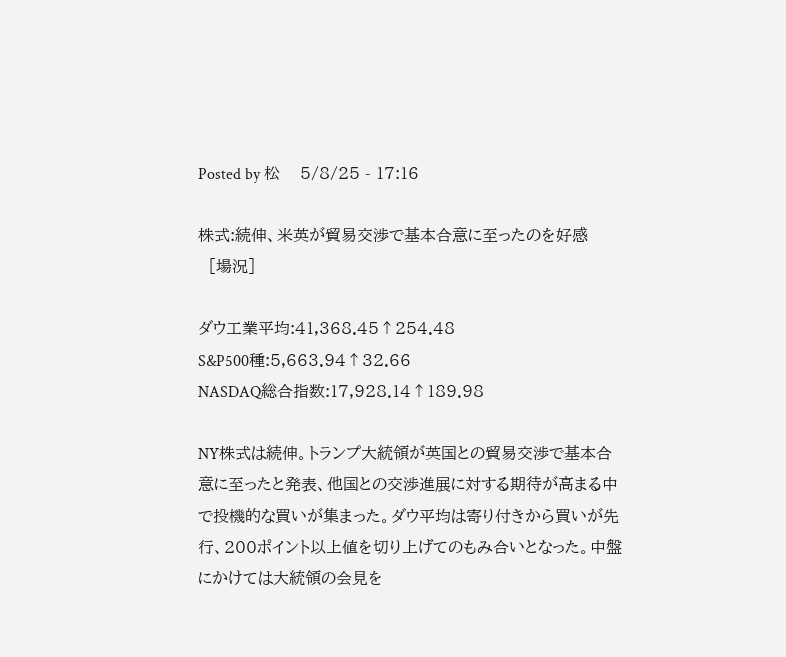Posted by 松    5/8/25 - 17:16

株式:続伸、米英が貿易交渉で基本合意に至ったのを好感
  [場況]

ダウ工業平均:41,368.45↑254.48
S&P500種:5,663.94↑32.66
NASDAQ総合指数:17,928.14↑189.98

NY株式は続伸。トランプ大統領が英国との貿易交渉で基本合意に至ったと発表、他国との交渉進展に対する期待が高まる中で投機的な買いが集まった。ダウ平均は寄り付きから買いが先行、200ポイント以上値を切り上げてのもみ合いとなった。中盤にかけては大統領の会見を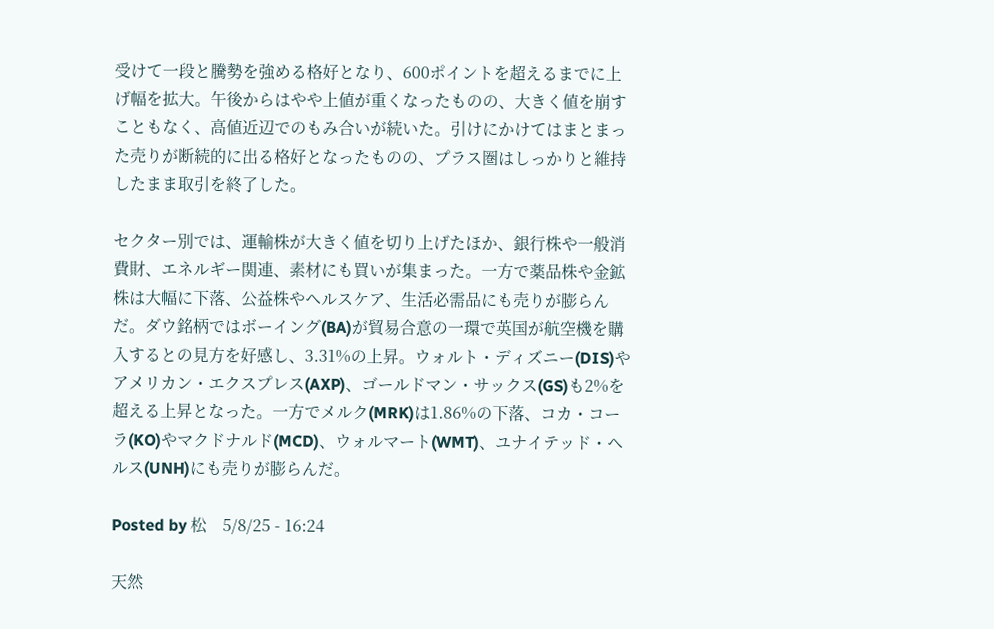受けて一段と騰勢を強める格好となり、600ポイントを超えるまでに上げ幅を拡大。午後からはやや上値が重くなったものの、大きく値を崩すこともなく、高値近辺でのもみ合いが続いた。引けにかけてはまとまった売りが断続的に出る格好となったものの、プラス圏はしっかりと維持したまま取引を終了した。

セクター別では、運輸株が大きく値を切り上げたほか、銀行株や一般消費財、エネルギー関連、素材にも買いが集まった。一方で薬品株や金鉱株は大幅に下落、公益株やヘルスケア、生活必需品にも売りが膨らんだ。ダウ銘柄ではボーイング(BA)が貿易合意の一環で英国が航空機を購入するとの見方を好感し、3.31%の上昇。ウォルト・ディズニー(DIS)やアメリカン・エクスプレス(AXP)、ゴールドマン・サックス(GS)も2%を超える上昇となった。一方でメルク(MRK)は1.86%の下落、コカ・コーラ(KO)やマクドナルド(MCD)、ウォルマート(WMT)、ユナイテッド・ヘルス(UNH)にも売りが膨らんだ。

Posted by 松    5/8/25 - 16:24

天然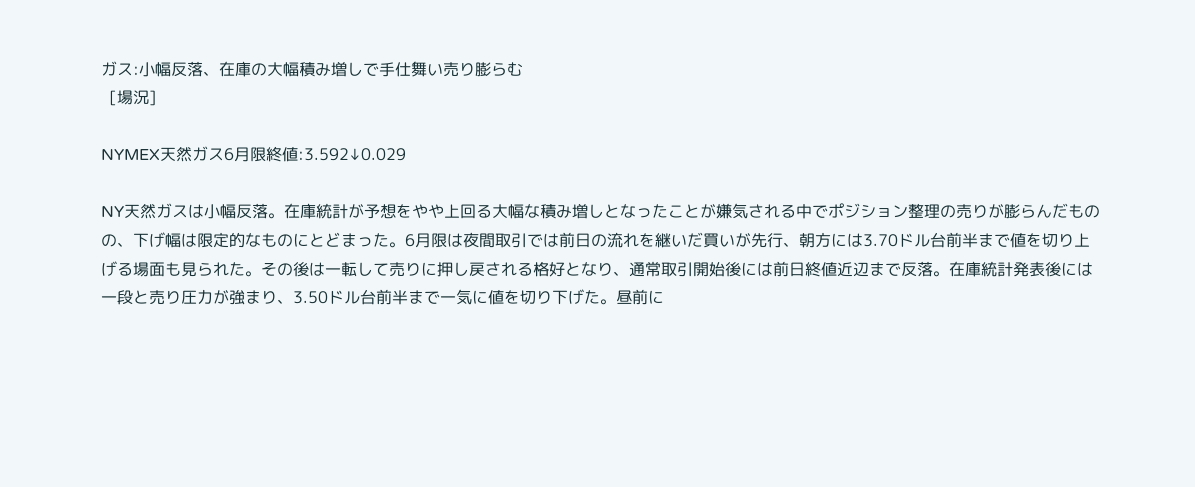ガス:小幅反落、在庫の大幅積み増しで手仕舞い売り膨らむ
  [場況]

NYMEX天然ガス6月限終値:3.592↓0.029

NY天然ガスは小幅反落。在庫統計が予想をやや上回る大幅な積み増しとなったことが嫌気される中でポジション整理の売りが膨らんだものの、下げ幅は限定的なものにとどまった。6月限は夜間取引では前日の流れを継いだ買いが先行、朝方には3.70ドル台前半まで値を切り上げる場面も見られた。その後は一転して売りに押し戻される格好となり、通常取引開始後には前日終値近辺まで反落。在庫統計発表後には一段と売り圧力が強まり、3.50ドル台前半まで一気に値を切り下げた。昼前に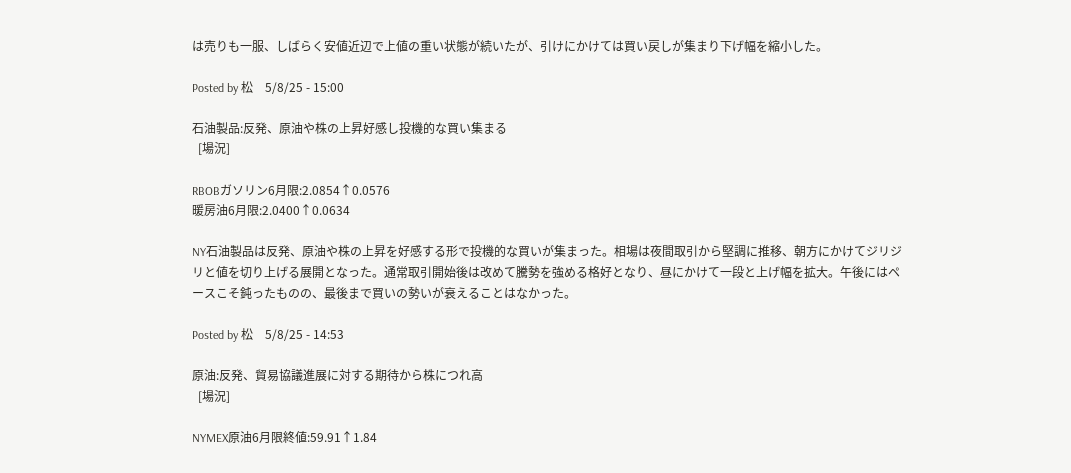は売りも一服、しばらく安値近辺で上値の重い状態が続いたが、引けにかけては買い戻しが集まり下げ幅を縮小した。

Posted by 松    5/8/25 - 15:00

石油製品:反発、原油や株の上昇好感し投機的な買い集まる
  [場況]

RBOBガソリン6月限:2.0854↑0.0576
暖房油6月限:2.0400↑0.0634

NY石油製品は反発、原油や株の上昇を好感する形で投機的な買いが集まった。相場は夜間取引から堅調に推移、朝方にかけてジリジリと値を切り上げる展開となった。通常取引開始後は改めて騰勢を強める格好となり、昼にかけて一段と上げ幅を拡大。午後にはペースこそ鈍ったものの、最後まで買いの勢いが衰えることはなかった。

Posted by 松    5/8/25 - 14:53

原油:反発、貿易協議進展に対する期待から株につれ高
  [場況]

NYMEX原油6月限終値:59.91↑1.84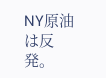NY原油は反発。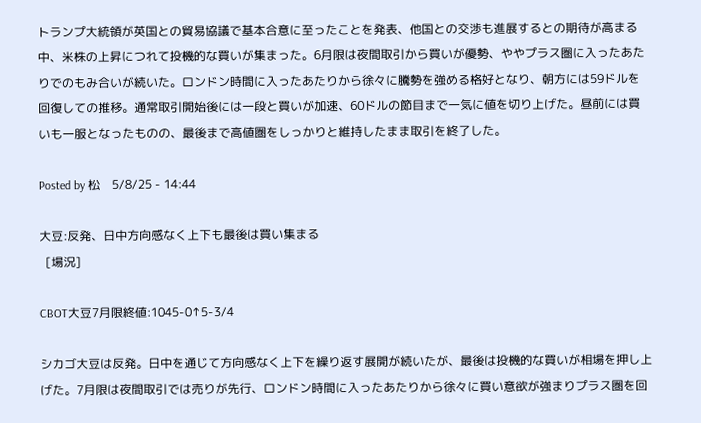トランプ大統領が英国との貿易協議で基本合意に至ったことを発表、他国との交渉も進展するとの期待が高まる中、米株の上昇につれて投機的な買いが集まった。6月限は夜間取引から買いが優勢、ややプラス圏に入ったあたりでのもみ合いが続いた。ロンドン時間に入ったあたりから徐々に騰勢を強める格好となり、朝方には59ドルを回復しての推移。通常取引開始後には一段と買いが加速、60ドルの節目まで一気に値を切り上げた。昼前には買いも一服となったものの、最後まで高値圏をしっかりと維持したまま取引を終了した。

Posted by 松    5/8/25 - 14:44

大豆:反発、日中方向感なく上下も最後は買い集まる
  [場況]

CBOT大豆7月限終値:1045-0↑5-3/4

シカゴ大豆は反発。日中を通じて方向感なく上下を繰り返す展開が続いたが、最後は投機的な買いが相場を押し上げた。7月限は夜間取引では売りが先行、ロンドン時間に入ったあたりから徐々に買い意欲が強まりプラス圏を回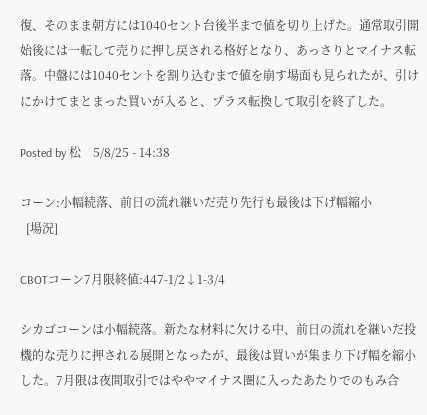復、そのまま朝方には1040セント台後半まで値を切り上げた。通常取引開始後には一転して売りに押し戻される格好となり、あっさりとマイナス転落。中盤には1040セントを割り込むまで値を崩す場面も見られたが、引けにかけてまとまった買いが入ると、プラス転換して取引を終了した。

Posted by 松    5/8/25 - 14:38

コーン:小幅続落、前日の流れ継いだ売り先行も最後は下げ幅縮小
  [場況]

CBOTコーン7月限終値:447-1/2↓1-3/4

シカゴコーンは小幅続落。新たな材料に欠ける中、前日の流れを継いだ投機的な売りに押される展開となったが、最後は買いが集まり下げ幅を縮小した。7月限は夜間取引ではややマイナス圏に入ったあたりでのもみ合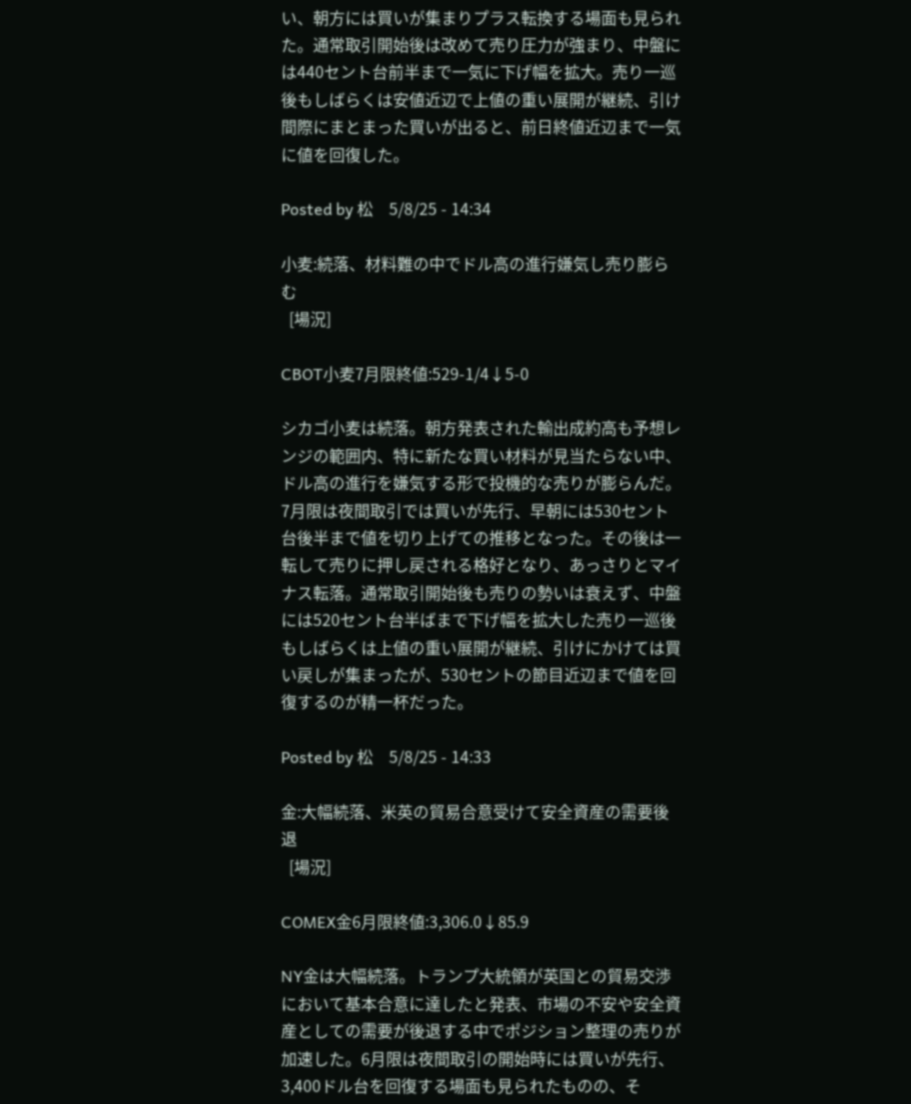い、朝方には買いが集まりプラス転換する場面も見られた。通常取引開始後は改めて売り圧力が強まり、中盤には440セント台前半まで一気に下げ幅を拡大。売り一巡後もしばらくは安値近辺で上値の重い展開が継続、引け間際にまとまった買いが出ると、前日終値近辺まで一気に値を回復した。

Posted by 松    5/8/25 - 14:34

小麦:続落、材料難の中でドル高の進行嫌気し売り膨らむ
  [場況]

CBOT小麦7月限終値:529-1/4↓5-0

シカゴ小麦は続落。朝方発表された輸出成約高も予想レンジの範囲内、特に新たな買い材料が見当たらない中、ドル高の進行を嫌気する形で投機的な売りが膨らんだ。7月限は夜間取引では買いが先行、早朝には530セント台後半まで値を切り上げての推移となった。その後は一転して売りに押し戻される格好となり、あっさりとマイナス転落。通常取引開始後も売りの勢いは衰えず、中盤には520セント台半ばまで下げ幅を拡大した売り一巡後もしばらくは上値の重い展開が継続、引けにかけては買い戻しが集まったが、530セントの節目近辺まで値を回復するのが精一杯だった。

Posted by 松    5/8/25 - 14:33

金:大幅続落、米英の貿易合意受けて安全資産の需要後退
  [場況]

COMEX金6月限終値:3,306.0↓85.9

NY金は大幅続落。トランプ大統領が英国との貿易交渉において基本合意に達したと発表、市場の不安や安全資産としての需要が後退する中でポジション整理の売りが加速した。6月限は夜間取引の開始時には買いが先行、3,400ドル台を回復する場面も見られたものの、そ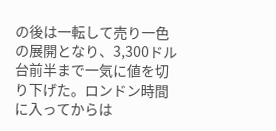の後は一転して売り一色の展開となり、3,300ドル台前半まで一気に値を切り下げた。ロンドン時間に入ってからは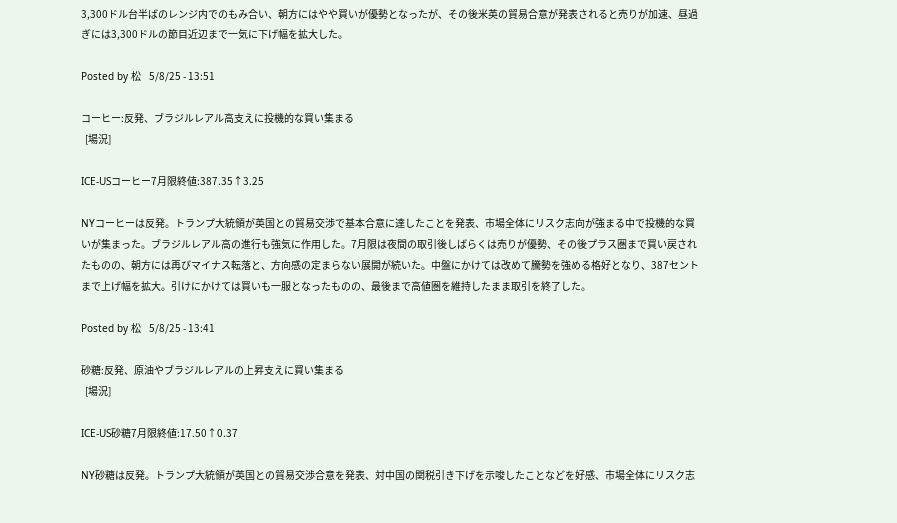3,300ドル台半ばのレンジ内でのもみ合い、朝方にはやや買いが優勢となったが、その後米英の貿易合意が発表されると売りが加速、昼過ぎには3,300ドルの節目近辺まで一気に下げ幅を拡大した。

Posted by 松    5/8/25 - 13:51

コーヒー:反発、ブラジルレアル高支えに投機的な買い集まる
  [場況]

ICE-USコーヒー7月限終値:387.35↑3.25

NYコーヒーは反発。トランプ大統領が英国との貿易交渉で基本合意に達したことを発表、市場全体にリスク志向が強まる中で投機的な買いが集まった。ブラジルレアル高の進行も強気に作用した。7月限は夜間の取引後しばらくは売りが優勢、その後プラス圏まで買い戻されたものの、朝方には再びマイナス転落と、方向感の定まらない展開が続いた。中盤にかけては改めて騰勢を強める格好となり、387セントまで上げ幅を拡大。引けにかけては買いも一服となったものの、最後まで高値圏を維持したまま取引を終了した。

Posted by 松    5/8/25 - 13:41

砂糖:反発、原油やブラジルレアルの上昇支えに買い集まる
  [場況]

ICE-US砂糖7月限終値:17.50↑0.37

NY砂糖は反発。トランプ大統領が英国との貿易交渉合意を発表、対中国の関税引き下げを示唆したことなどを好感、市場全体にリスク志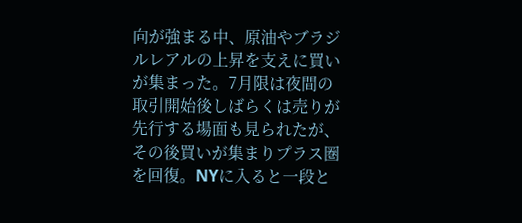向が強まる中、原油やブラジルレアルの上昇を支えに買いが集まった。7月限は夜間の取引開始後しばらくは売りが先行する場面も見られたが、その後買いが集まりプラス圏を回復。NYに入ると一段と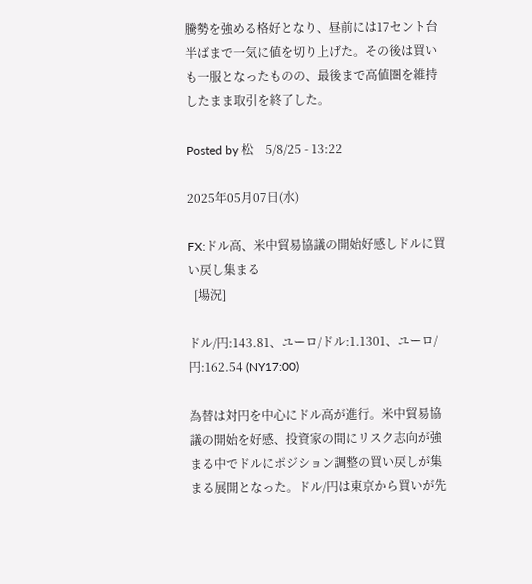騰勢を強める格好となり、昼前には17セント台半ばまで一気に値を切り上げた。その後は買いも一服となったものの、最後まで高値圏を維持したまま取引を終了した。

Posted by 松    5/8/25 - 13:22

2025年05月07日(水)

FX:ドル高、米中貿易協議の開始好感しドルに買い戻し集まる
  [場況]

ドル/円:143.81、ユーロ/ドル:1.1301、ユーロ/円:162.54 (NY17:00)

為替は対円を中心にドル高が進行。米中貿易協議の開始を好感、投資家の間にリスク志向が強まる中でドルにポジション調整の買い戻しが集まる展開となった。ドル/円は東京から買いが先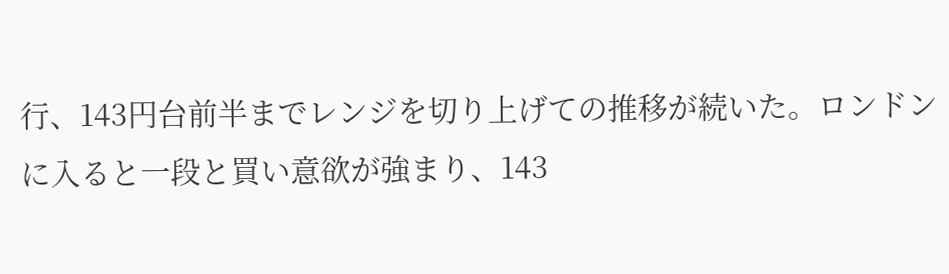行、143円台前半までレンジを切り上げての推移が続いた。ロンドンに入ると一段と買い意欲が強まり、143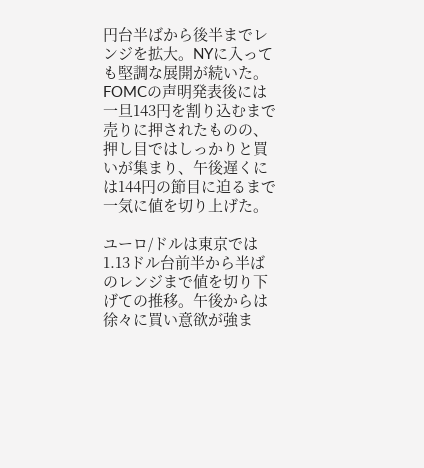円台半ばから後半までレンジを拡大。NYに入っても堅調な展開が続いた。FOMCの声明発表後には一旦143円を割り込むまで売りに押されたものの、押し目ではしっかりと買いが集まり、午後遅くには144円の節目に迫るまで一気に値を切り上げた。

ユーロ/ドルは東京では1.13ドル台前半から半ばのレンジまで値を切り下げての推移。午後からは徐々に買い意欲が強ま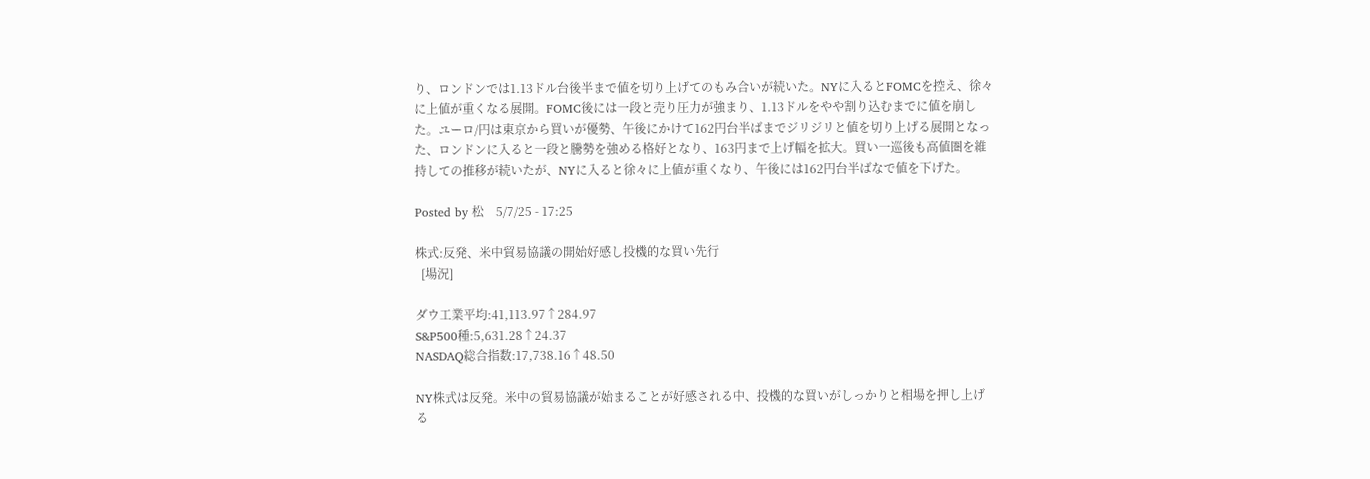り、ロンドンでは1.13ドル台後半まで値を切り上げてのもみ合いが続いた。NYに入るとFOMCを控え、徐々に上値が重くなる展開。FOMC後には一段と売り圧力が強まり、1.13ドルをやや割り込むまでに値を崩した。ユーロ/円は東京から買いが優勢、午後にかけて162円台半ばまでジリジリと値を切り上げる展開となった、ロンドンに入ると一段と騰勢を強める格好となり、163円まで上げ幅を拡大。買い一巡後も高値圏を維持しての推移が続いたが、NYに入ると徐々に上値が重くなり、午後には162円台半ばなで値を下げた。

Posted by 松    5/7/25 - 17:25

株式:反発、米中貿易協議の開始好感し投機的な買い先行
  [場況]

ダウ工業平均:41,113.97↑284.97
S&P500種:5,631.28↑24.37
NASDAQ総合指数:17,738.16↑48.50

NY株式は反発。米中の貿易協議が始まることが好感される中、投機的な買いがしっかりと相場を押し上げる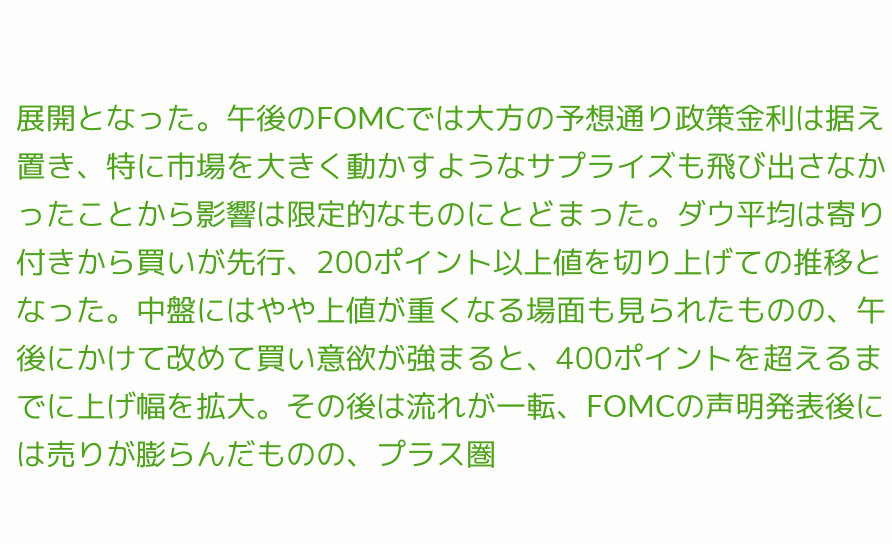展開となった。午後のFOMCでは大方の予想通り政策金利は据え置き、特に市場を大きく動かすようなサプライズも飛び出さなかったことから影響は限定的なものにとどまった。ダウ平均は寄り付きから買いが先行、200ポイント以上値を切り上げての推移となった。中盤にはやや上値が重くなる場面も見られたものの、午後にかけて改めて買い意欲が強まると、400ポイントを超えるまでに上げ幅を拡大。その後は流れが一転、FOMCの声明発表後には売りが膨らんだものの、プラス圏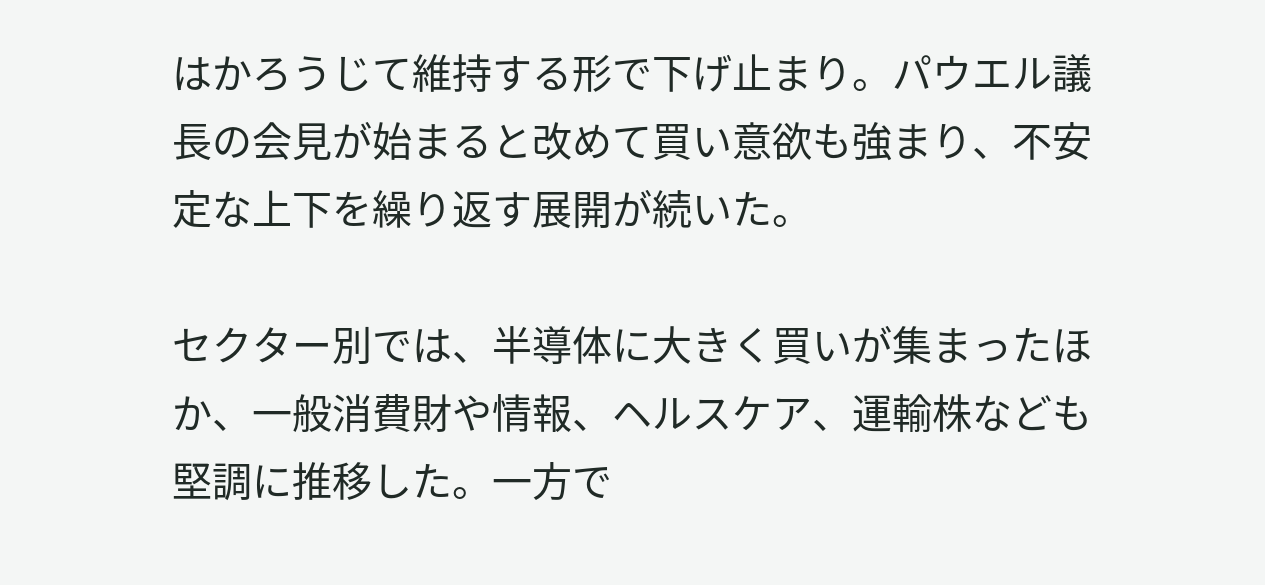はかろうじて維持する形で下げ止まり。パウエル議長の会見が始まると改めて買い意欲も強まり、不安定な上下を繰り返す展開が続いた。

セクター別では、半導体に大きく買いが集まったほか、一般消費財や情報、ヘルスケア、運輸株なども堅調に推移した。一方で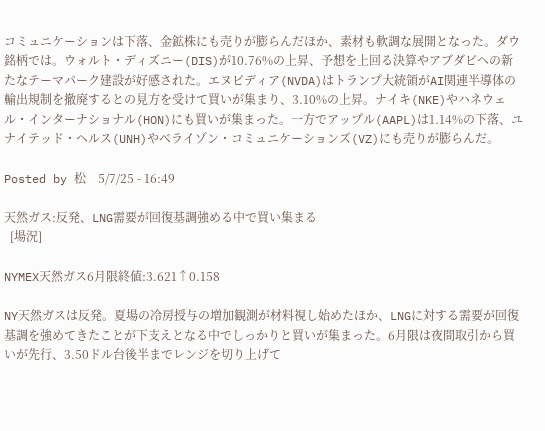コミュニケーションは下落、金鉱株にも売りが膨らんだほか、素材も軟調な展開となった。ダウ銘柄では。ウォルト・ディズニー(DIS)が10.76%の上昇、予想を上回る決算やアブダビへの新たなテーマパーク建設が好感された。エヌビディア(NVDA)はトランプ大統領がAI関連半導体の輸出規制を撤廃するとの見方を受けて買いが集まり、3.10%の上昇。ナイキ(NKE)やハネウェル・インターナショナル(HON)にも買いが集まった。一方でアップル(AAPL)は1.14%の下落、ユナイテッド・ヘルス(UNH)やベライゾン・コミュニケーションズ(VZ)にも売りが膨らんだ。

Posted by 松    5/7/25 - 16:49

天然ガス:反発、LNG需要が回復基調強める中で買い集まる
  [場況]

NYMEX天然ガス6月限終値:3.621↑0.158

NY天然ガスは反発。夏場の冷房授与の増加観測が材料視し始めたほか、LNGに対する需要が回復基調を強めてきたことが下支えとなる中でしっかりと買いが集まった。6月限は夜間取引から買いが先行、3.50ドル台後半までレンジを切り上げて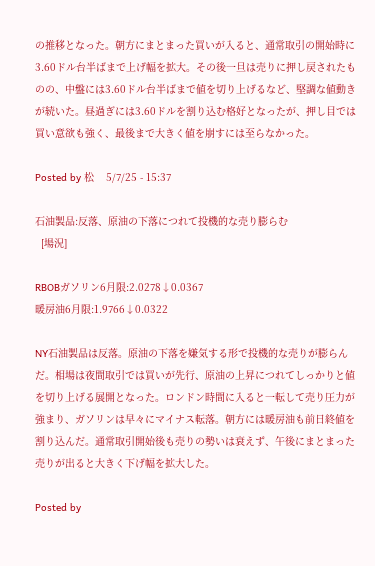の推移となった。朝方にまとまった買いが入ると、通常取引の開始時に3.60ドル台半ばまで上げ幅を拡大。その後一旦は売りに押し戻されたものの、中盤には3.60ドル台半ばまで値を切り上げるなど、堅調な値動きが続いた。昼過ぎには3.60ドルを割り込む格好となったが、押し目では買い意欲も強く、最後まで大きく値を崩すには至らなかった。

Posted by 松    5/7/25 - 15:37

石油製品:反落、原油の下落につれて投機的な売り膨らむ
  [場況]

RBOBガソリン6月限:2.0278↓0.0367
暖房油6月限:1.9766↓0.0322

NY石油製品は反落。原油の下落を嫌気する形で投機的な売りが膨らんだ。相場は夜間取引では買いが先行、原油の上昇につれてしっかりと値を切り上げる展開となった。ロンドン時間に入ると一転して売り圧力が強まり、ガソリンは早々にマイナス転落。朝方には暖房油も前日終値を割り込んだ。通常取引開始後も売りの勢いは衰えず、午後にまとまった売りが出ると大きく下げ幅を拡大した。

Posted by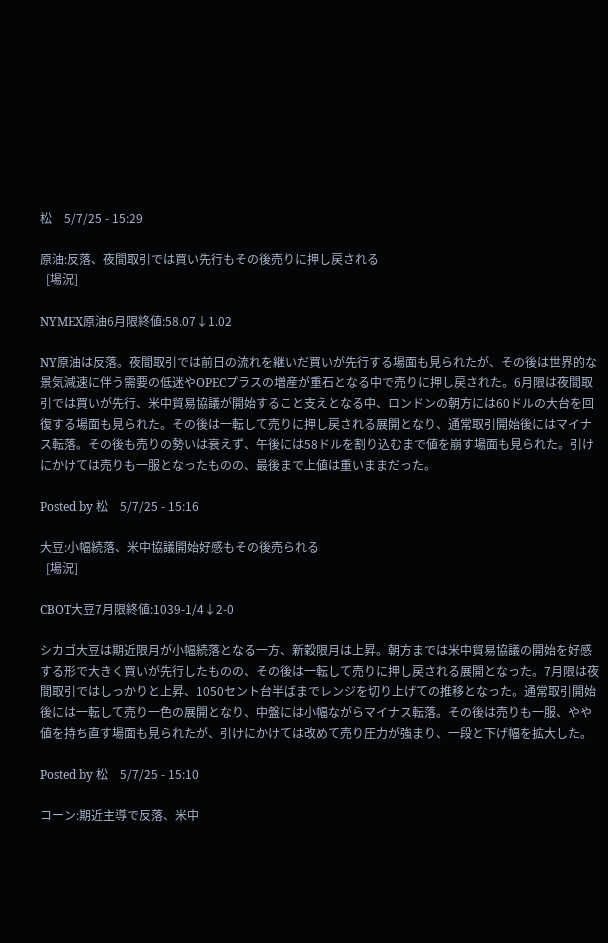松    5/7/25 - 15:29

原油:反落、夜間取引では買い先行もその後売りに押し戻される
  [場況]

NYMEX原油6月限終値:58.07↓1.02

NY原油は反落。夜間取引では前日の流れを継いだ買いが先行する場面も見られたが、その後は世界的な景気減速に伴う需要の低迷やOPECプラスの増産が重石となる中で売りに押し戻された。6月限は夜間取引では買いが先行、米中貿易協議が開始すること支えとなる中、ロンドンの朝方には60ドルの大台を回復する場面も見られた。その後は一転して売りに押し戻される展開となり、通常取引開始後にはマイナス転落。その後も売りの勢いは衰えず、午後には58ドルを割り込むまで値を崩す場面も見られた。引けにかけては売りも一服となったものの、最後まで上値は重いままだった。

Posted by 松    5/7/25 - 15:16

大豆:小幅続落、米中協議開始好感もその後売られる
  [場況]

CBOT大豆7月限終値:1039-1/4↓2-0

シカゴ大豆は期近限月が小幅続落となる一方、新穀限月は上昇。朝方までは米中貿易協議の開始を好感する形で大きく買いが先行したものの、その後は一転して売りに押し戻される展開となった。7月限は夜間取引ではしっかりと上昇、1050セント台半ばまでレンジを切り上げての推移となった。通常取引開始後には一転して売り一色の展開となり、中盤には小幅ながらマイナス転落。その後は売りも一服、やや値を持ち直す場面も見られたが、引けにかけては改めて売り圧力が強まり、一段と下げ幅を拡大した。

Posted by 松    5/7/25 - 15:10

コーン:期近主導で反落、米中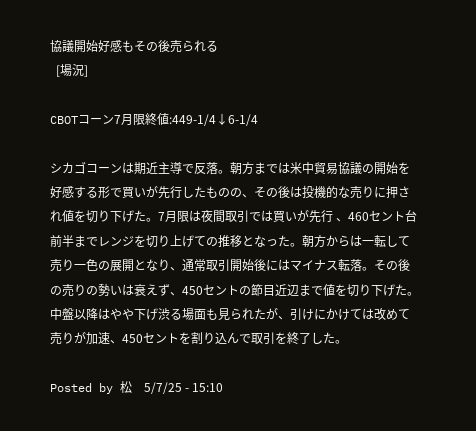協議開始好感もその後売られる
  [場況]

CBOTコーン7月限終値:449-1/4↓6-1/4

シカゴコーンは期近主導で反落。朝方までは米中貿易協議の開始を好感する形で買いが先行したものの、その後は投機的な売りに押され値を切り下げた。7月限は夜間取引では買いが先行 、460セント台前半までレンジを切り上げての推移となった。朝方からは一転して売り一色の展開となり、通常取引開始後にはマイナス転落。その後の売りの勢いは衰えず、450セントの節目近辺まで値を切り下げた。中盤以降はやや下げ渋る場面も見られたが、引けにかけては改めて売りが加速、450セントを割り込んで取引を終了した。

Posted by 松    5/7/25 - 15:10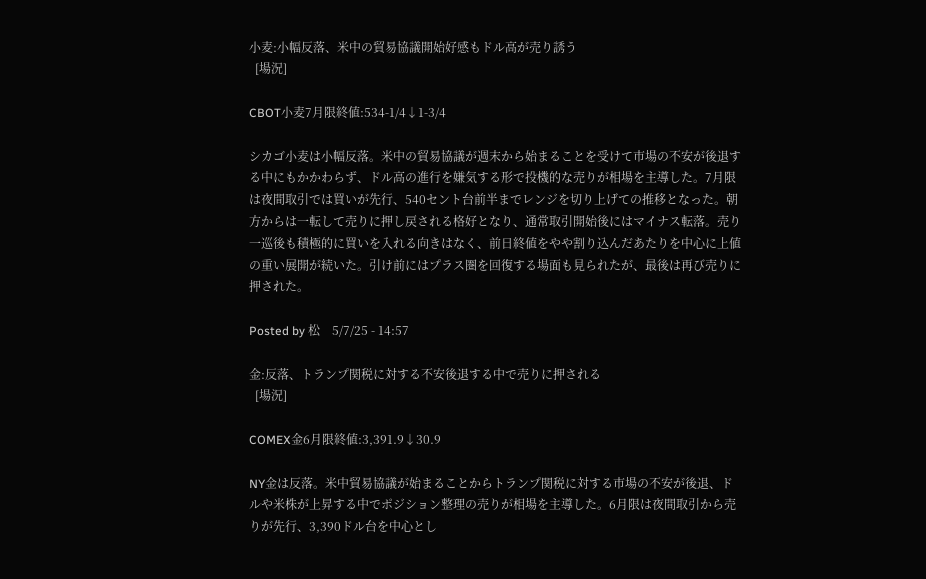小麦:小幅反落、米中の貿易協議開始好感もドル高が売り誘う
  [場況]

CBOT小麦7月限終値:534-1/4↓1-3/4

シカゴ小麦は小幅反落。米中の貿易協議が週末から始まることを受けて市場の不安が後退する中にもかかわらず、ドル高の進行を嫌気する形で投機的な売りが相場を主導した。7月限は夜間取引では買いが先行、540セント台前半までレンジを切り上げての推移となった。朝方からは一転して売りに押し戻される格好となり、通常取引開始後にはマイナス転落。売り一巡後も積極的に買いを入れる向きはなく、前日終値をやや割り込んだあたりを中心に上値の重い展開が続いた。引け前にはプラス圏を回復する場面も見られたが、最後は再び売りに押された。

Posted by 松    5/7/25 - 14:57

金:反落、トランプ関税に対する不安後退する中で売りに押される
  [場況]

COMEX金6月限終値:3,391.9↓30.9

NY金は反落。米中貿易協議が始まることからトランプ関税に対する市場の不安が後退、ドルや米株が上昇する中でポジション整理の売りが相場を主導した。6月限は夜間取引から売りが先行、3,390ドル台を中心とし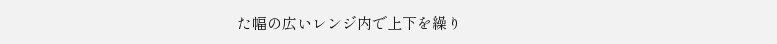た幅の広いレンジ内で上下を繰り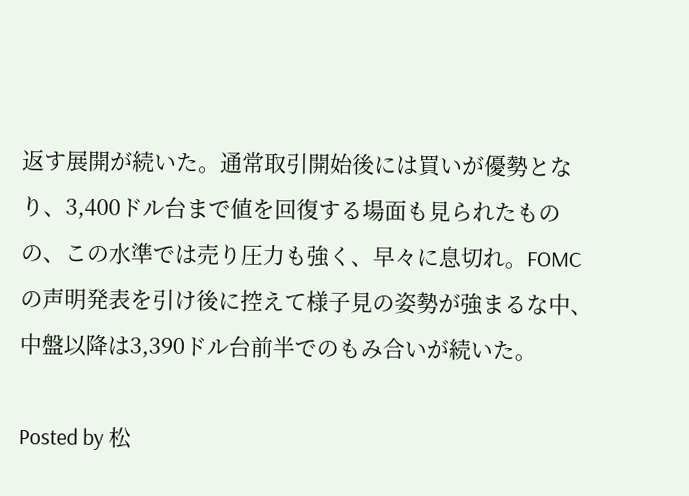返す展開が続いた。通常取引開始後には買いが優勢となり、3,400ドル台まで値を回復する場面も見られたものの、この水準では売り圧力も強く、早々に息切れ。FOMCの声明発表を引け後に控えて様子見の姿勢が強まるな中、中盤以降は3,390ドル台前半でのもみ合いが続いた。

Posted by 松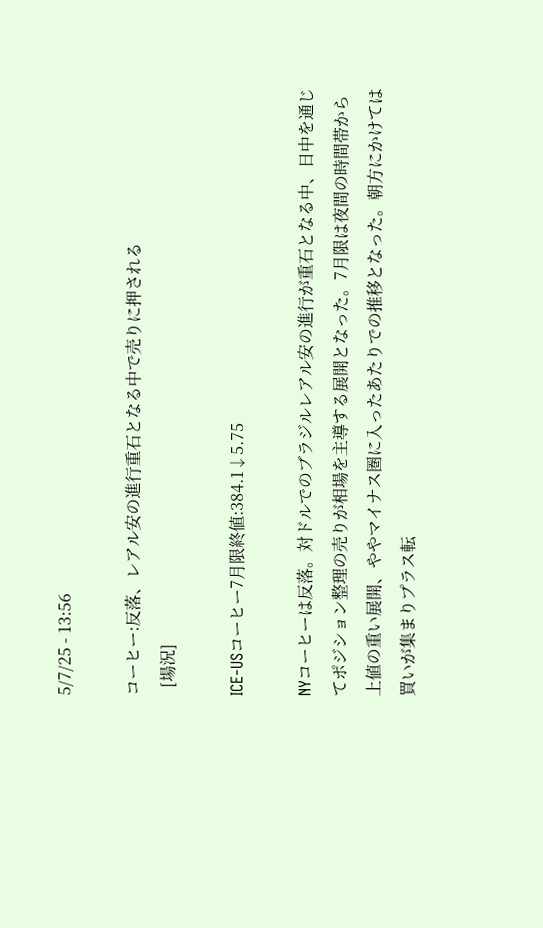5/7/25 - 13:56

コーヒー:反落、レアル安の進行重石となる中で売りに押される
  [場況]

ICE-USコーヒー7月限終値:384.1↓5.75

NYコーヒーは反落。対ドルでのブラジルレアル安の進行が重石となる中、日中を通じてポジション整理の売りが相場を主導する展開となった。7月限は夜間の時間帯から上値の重い展開、ややマイナス圏に入ったあたりでの推移となった。朝方にかけては買いが集まりプラス転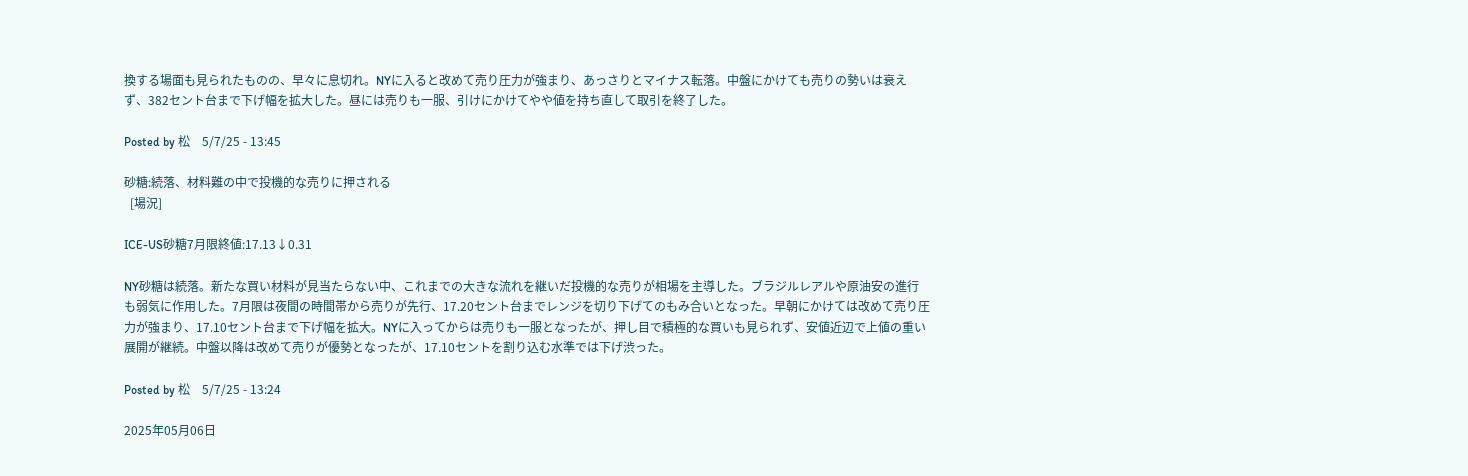換する場面も見られたものの、早々に息切れ。NYに入ると改めて売り圧力が強まり、あっさりとマイナス転落。中盤にかけても売りの勢いは衰えず、382セント台まで下げ幅を拡大した。昼には売りも一服、引けにかけてやや値を持ち直して取引を終了した。

Posted by 松    5/7/25 - 13:45

砂糖:続落、材料難の中で投機的な売りに押される
  [場況]

ICE-US砂糖7月限終値:17.13↓0.31

NY砂糖は続落。新たな買い材料が見当たらない中、これまでの大きな流れを継いだ投機的な売りが相場を主導した。ブラジルレアルや原油安の進行も弱気に作用した。7月限は夜間の時間帯から売りが先行、17.20セント台までレンジを切り下げてのもみ合いとなった。早朝にかけては改めて売り圧力が強まり、17.10セント台まで下げ幅を拡大。NYに入ってからは売りも一服となったが、押し目で積極的な買いも見られず、安値近辺で上値の重い展開が継続。中盤以降は改めて売りが優勢となったが、17.10セントを割り込む水準では下げ渋った。

Posted by 松    5/7/25 - 13:24

2025年05月06日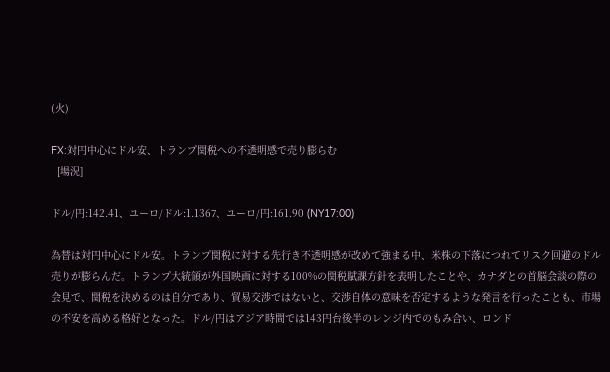(火)

FX:対円中心にドル安、トランプ関税への不透明感で売り膨らむ
  [場況]

ドル/円:142.41、ユーロ/ドル:1.1367、ユーロ/円:161.90 (NY17:00)

為替は対円中心にドル安。トランプ関税に対する先行き不透明感が改めて強まる中、米株の下落につれてリスク回避のドル売りが膨らんだ。トランプ大統領が外国映画に対する100%の関税賦課方針を表明したことや、カナダとの首脳会談の際の会見で、関税を決めるのは自分であり、貿易交渉ではないと、交渉自体の意味を否定するような発言を行ったことも、市場の不安を高める格好となった。ドル/円はアジア時間では143円台後半のレンジ内でのもみ合い、ロンド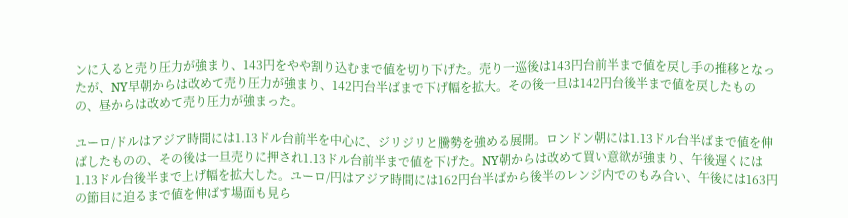ンに入ると売り圧力が強まり、143円をやや割り込むまで値を切り下げた。売り一巡後は143円台前半まで値を戻し手の推移となったが、NY早朝からは改めて売り圧力が強まり、142円台半ばまで下げ幅を拡大。その後一旦は142円台後半まで値を戻したものの、昼からは改めて売り圧力が強まった。

ユーロ/ドルはアジア時間には1.13ドル台前半を中心に、ジリジリと騰勢を強める展開。ロンドン朝には1.13ドル台半ばまで値を伸ばしたものの、その後は一旦売りに押され1.13ドル台前半まで値を下げた。NY朝からは改めて買い意欲が強まり、午後遅くには1.13ドル台後半まで上げ幅を拡大した。ユーロ/円はアジア時間には162円台半ばから後半のレンジ内でのもみ合い、午後には163円の節目に迫るまで値を伸ばす場面も見ら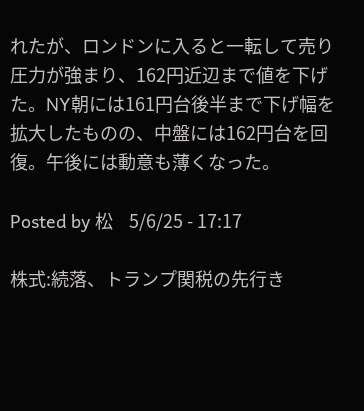れたが、ロンドンに入ると一転して売り圧力が強まり、162円近辺まで値を下げた。NY朝には161円台後半まで下げ幅を拡大したものの、中盤には162円台を回復。午後には動意も薄くなった。

Posted by 松    5/6/25 - 17:17

株式:続落、トランプ関税の先行き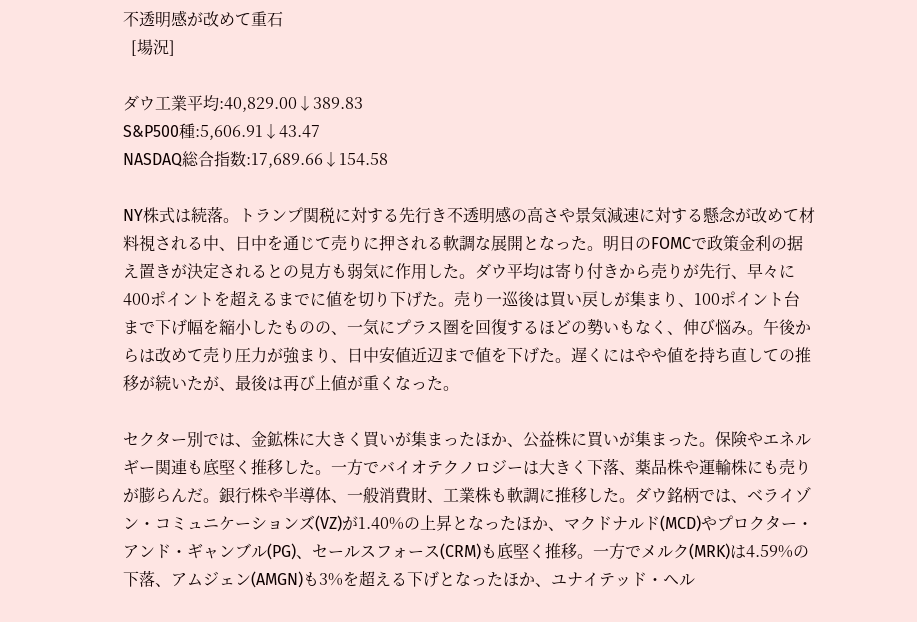不透明感が改めて重石
  [場況]

ダウ工業平均:40,829.00↓389.83
S&P500種:5,606.91↓43.47
NASDAQ総合指数:17,689.66↓154.58

NY株式は続落。トランプ関税に対する先行き不透明感の高さや景気減速に対する懸念が改めて材料視される中、日中を通じて売りに押される軟調な展開となった。明日のFOMCで政策金利の据え置きが決定されるとの見方も弱気に作用した。ダウ平均は寄り付きから売りが先行、早々に400ポイントを超えるまでに値を切り下げた。売り一巡後は買い戻しが集まり、100ポイント台まで下げ幅を縮小したものの、一気にプラス圏を回復するほどの勢いもなく、伸び悩み。午後からは改めて売り圧力が強まり、日中安値近辺まで値を下げた。遅くにはやや値を持ち直しての推移が続いたが、最後は再び上値が重くなった。

セクター別では、金鉱株に大きく買いが集まったほか、公益株に買いが集まった。保険やエネルギー関連も底堅く推移した。一方でバイオテクノロジーは大きく下落、薬品株や運輸株にも売りが膨らんだ。銀行株や半導体、一般消費財、工業株も軟調に推移した。ダウ銘柄では、ベライゾン・コミュニケーションズ(VZ)が1.40%の上昇となったほか、マクドナルド(MCD)やプロクター・アンド・ギャンブル(PG)、セールスフォース(CRM)も底堅く推移。一方でメルク(MRK)は4.59%の下落、アムジェン(AMGN)も3%を超える下げとなったほか、ユナイテッド・ヘル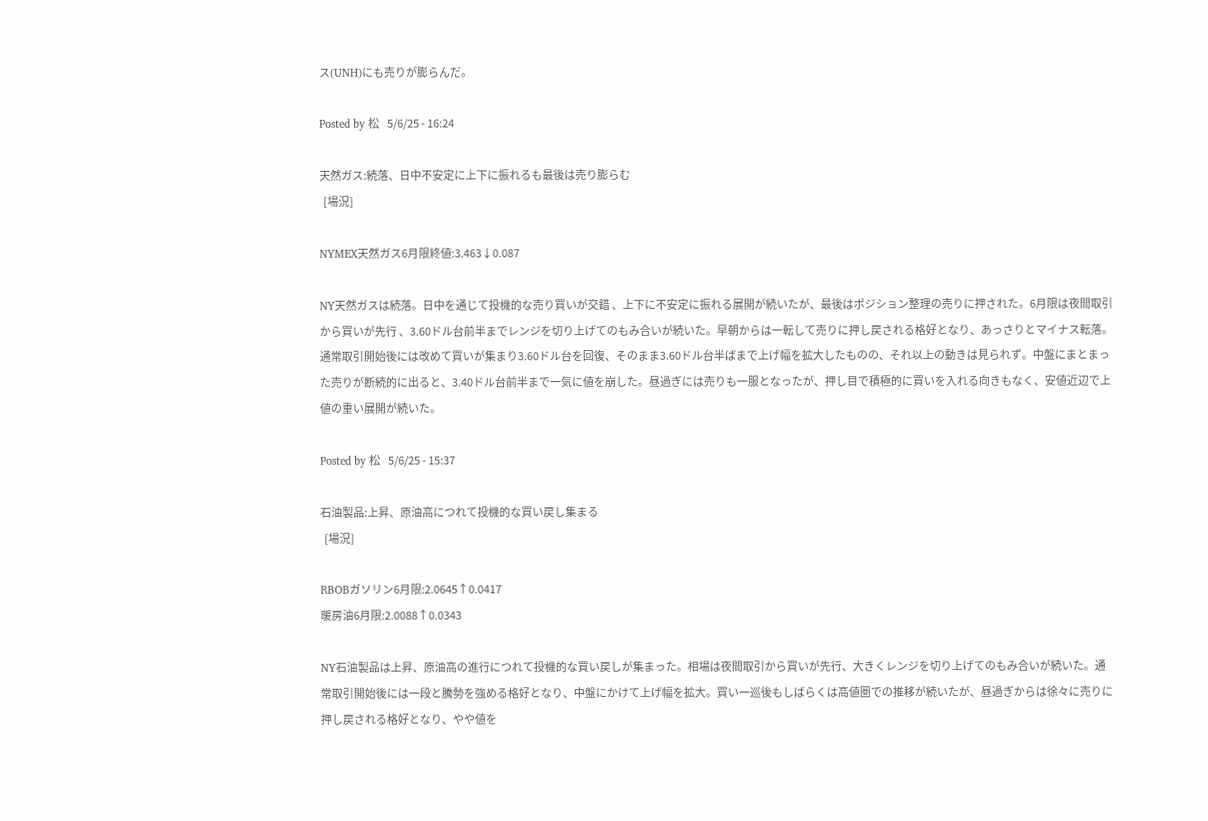ス(UNH)にも売りが膨らんだ。

Posted by 松    5/6/25 - 16:24

天然ガス:続落、日中不安定に上下に振れるも最後は売り膨らむ
  [場況]

NYMEX天然ガス6月限終値:3.463↓0.087

NY天然ガスは続落。日中を通じて投機的な売り買いが交錯 、上下に不安定に振れる展開が続いたが、最後はポジション整理の売りに押された。6月限は夜間取引から買いが先行 、3.60ドル台前半までレンジを切り上げてのもみ合いが続いた。早朝からは一転して売りに押し戻される格好となり、あっさりとマイナス転落。通常取引開始後には改めて買いが集まり3.60ドル台を回復、そのまま3.60ドル台半ばまで上げ幅を拡大したものの、それ以上の動きは見られず。中盤にまとまった売りが断続的に出ると、3.40ドル台前半まで一気に値を崩した。昼過ぎには売りも一服となったが、押し目で積極的に買いを入れる向きもなく、安値近辺で上値の重い展開が続いた。

Posted by 松    5/6/25 - 15:37

石油製品:上昇、原油高につれて投機的な買い戻し集まる
  [場況]

RBOBガソリン6月限:2.0645↑0.0417
暖房油6月限:2.0088↑0.0343

NY石油製品は上昇、原油高の進行につれて投機的な買い戻しが集まった。相場は夜間取引から買いが先行、大きくレンジを切り上げてのもみ合いが続いた。通常取引開始後には一段と騰勢を強める格好となり、中盤にかけて上げ幅を拡大。買い一巡後もしばらくは高値圏での推移が続いたが、昼過ぎからは徐々に売りに押し戻される格好となり、やや値を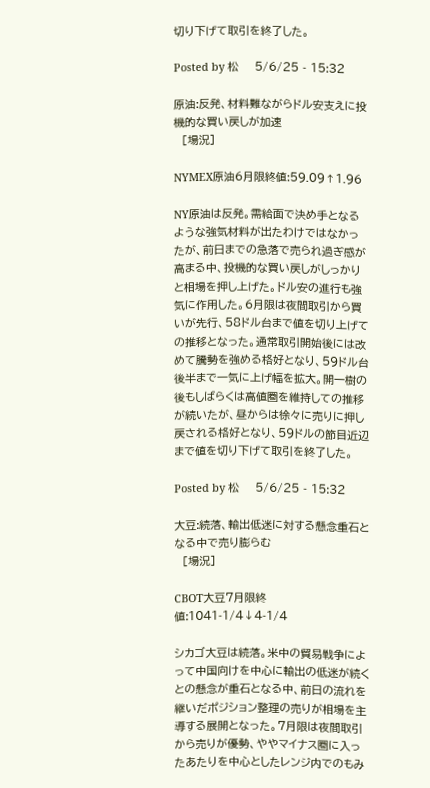切り下げて取引を終了した。

Posted by 松    5/6/25 - 15:32

原油:反発、材料難ながらドル安支えに投機的な買い戻しが加速
  [場況]

NYMEX原油6月限終値:59.09↑1.96

NY原油は反発。需給面で決め手となるような強気材料が出たわけではなかったが、前日までの急落で売られ過ぎ感が高まる中、投機的な買い戻しがしっかりと相場を押し上げた。ドル安の進行も強気に作用した。6月限は夜間取引から買いが先行、58ドル台まで値を切り上げての推移となった。通常取引開始後には改めて騰勢を強める格好となり、59ドル台後半まで一気に上げ幅を拡大。開一樹の後もしばらくは高値圏を維持しての推移が続いたが、昼からは徐々に売りに押し戻される格好となり、59ドルの節目近辺まで値を切り下げて取引を終了した。

Posted by 松    5/6/25 - 15:32

大豆:続落、輸出低迷に対する懸念重石となる中で売り膨らむ
  [場況]

CBOT大豆7月限終値:1041-1/4↓4-1/4

シカゴ大豆は続落。米中の貿易戦争によって中国向けを中心に輸出の低迷が続くとの懸念が重石となる中、前日の流れを継いだポジション整理の売りが相場を主導する展開となった。7月限は夜間取引から売りが優勢、ややマイナス圏に入ったあたりを中心としたレンジ内でのもみ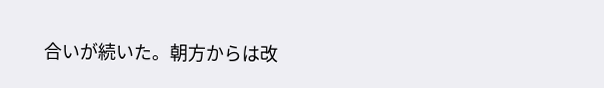合いが続いた。朝方からは改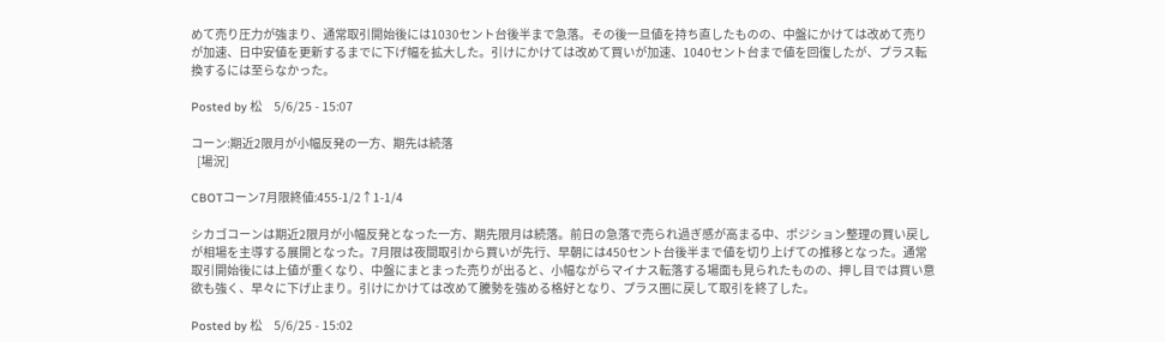めて売り圧力が強まり、通常取引開始後には1030セント台後半まで急落。その後一旦値を持ち直したものの、中盤にかけては改めて売りが加速、日中安値を更新するまでに下げ幅を拡大した。引けにかけては改めて買いが加速、1040セント台まで値を回復したが、プラス転換するには至らなかった。

Posted by 松    5/6/25 - 15:07

コーン:期近2限月が小幅反発の一方、期先は続落
  [場況]

CBOTコーン7月限終値:455-1/2↑1-1/4

シカゴコーンは期近2限月が小幅反発となった一方、期先限月は続落。前日の急落で売られ過ぎ感が高まる中、ポジション整理の買い戻しが相場を主導する展開となった。7月限は夜間取引から買いが先行、早朝には450セント台後半まで値を切り上げての推移となった。通常取引開始後には上値が重くなり、中盤にまとまった売りが出ると、小幅ながらマイナス転落する場面も見られたものの、押し目では買い意欲も強く、早々に下げ止まり。引けにかけては改めて騰勢を強める格好となり、プラス圏に戻して取引を終了した。

Posted by 松    5/6/25 - 15:02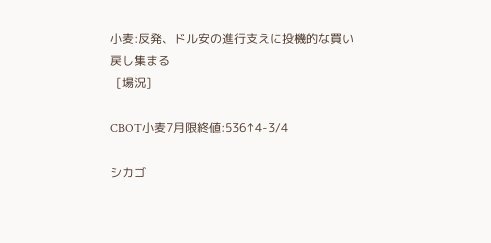小麦:反発、ドル安の進行支えに投機的な買い戻し集まる
  [場況]

CBOT小麦7月限終値:536↑4-3/4

シカゴ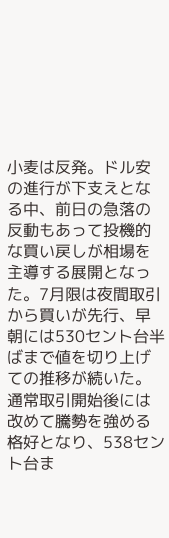小麦は反発。ドル安の進行が下支えとなる中、前日の急落の反動もあって投機的な買い戻しが相場を主導する展開となった。7月限は夜間取引から買いが先行、早朝には530セント台半ばまで値を切り上げての推移が続いた。通常取引開始後には改めて騰勢を強める格好となり、538セント台ま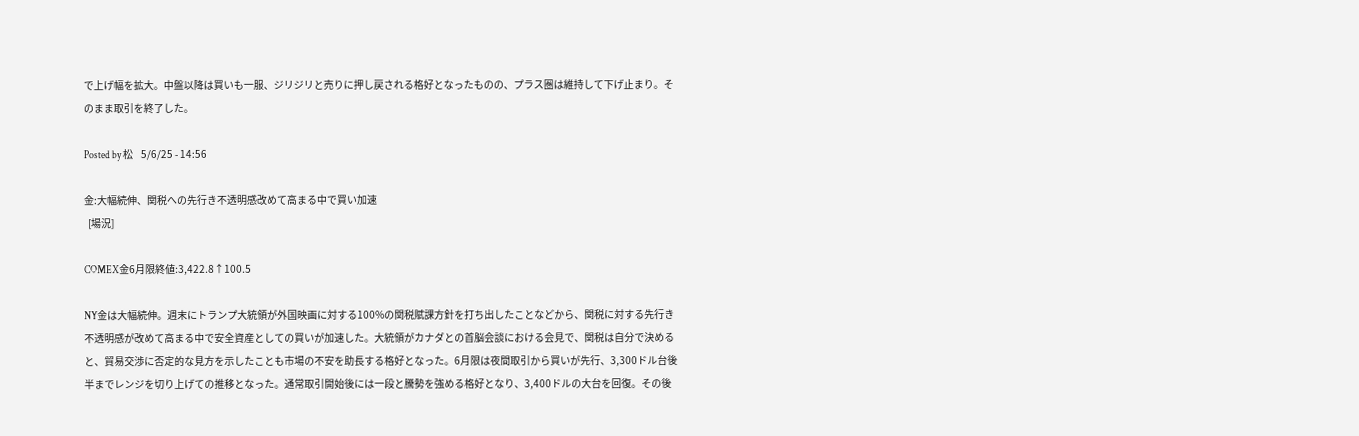で上げ幅を拡大。中盤以降は買いも一服、ジリジリと売りに押し戻される格好となったものの、プラス圏は維持して下げ止まり。そのまま取引を終了した。

Posted by 松    5/6/25 - 14:56

金:大幅続伸、関税への先行き不透明感改めて高まる中で買い加速
  [場況]

COMEX金6月限終値:3,422.8↑100.5

NY金は大幅続伸。週末にトランプ大統領が外国映画に対する100%の関税賦課方針を打ち出したことなどから、関税に対する先行き不透明感が改めて高まる中で安全資産としての買いが加速した。大統領がカナダとの首脳会談における会見で、関税は自分で決めると、貿易交渉に否定的な見方を示したことも市場の不安を助長する格好となった。6月限は夜間取引から買いが先行、3,300ドル台後半までレンジを切り上げての推移となった。通常取引開始後には一段と騰勢を強める格好となり、3,400ドルの大台を回復。その後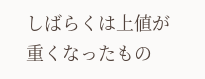しばらくは上値が重くなったもの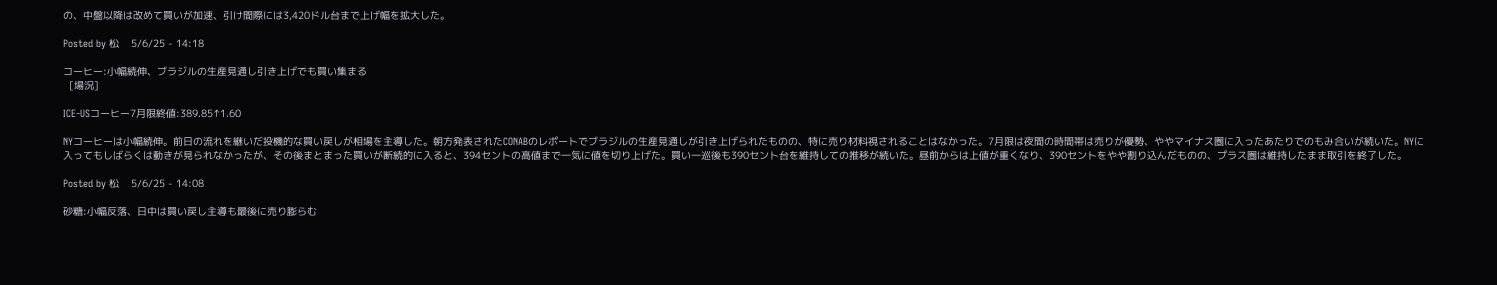の、中盤以降は改めて買いが加速、引け間際には3,420ドル台まで上げ幅を拡大した。

Posted by 松    5/6/25 - 14:18

コーヒー:小幅続伸、ブラジルの生産見通し引き上げでも買い集まる
  [場況]

ICE-USコーヒー7月限終値:389.85↑1.60

NYコーヒーは小幅続伸。前日の流れを継いだ投機的な買い戻しが相場を主導した。朝方発表されたCONABのレポートでブラジルの生産見通しが引き上げられたものの、特に売り材料視されることはなかった。7月限は夜間の時間帯は売りが優勢、ややマイナス圏に入ったあたりでのもみ合いが続いた。NYに入ってもしばらくは動きが見られなかったが、その後まとまった買いが断続的に入ると、394セントの高値まで一気に値を切り上げた。買い一巡後も390セント台を維持しての推移が続いた。昼前からは上値が重くなり、390セントをやや割り込んだものの、プラス圏は維持したまま取引を終了した。

Posted by 松    5/6/25 - 14:08

砂糖:小幅反落、日中は買い戻し主導も最後に売り膨らむ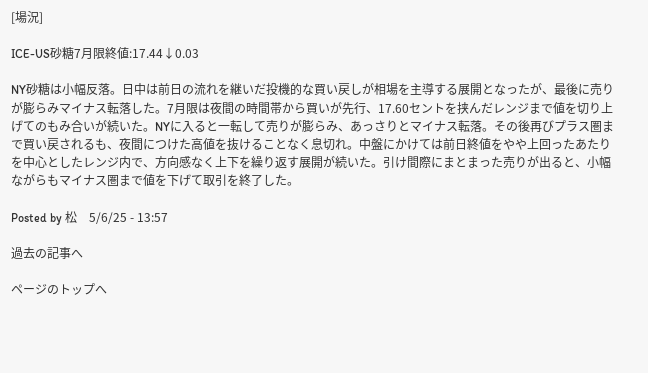[場況]

ICE-US砂糖7月限終値:17.44↓0.03

NY砂糖は小幅反落。日中は前日の流れを継いだ投機的な買い戻しが相場を主導する展開となったが、最後に売りが膨らみマイナス転落した。7月限は夜間の時間帯から買いが先行、17.60セントを挟んだレンジまで値を切り上げてのもみ合いが続いた。NYに入ると一転して売りが膨らみ、あっさりとマイナス転落。その後再びプラス圏まで買い戻されるも、夜間につけた高値を抜けることなく息切れ。中盤にかけては前日終値をやや上回ったあたりを中心としたレンジ内で、方向感なく上下を繰り返す展開が続いた。引け間際にまとまった売りが出ると、小幅ながらもマイナス圏まで値を下げて取引を終了した。

Posted by 松    5/6/25 - 13:57

過去の記事へ

ページのトップへ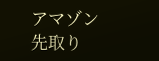アマゾン
先取り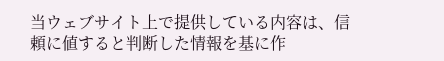当ウェブサイト上で提供している内容は、信頼に値すると判断した情報を基に作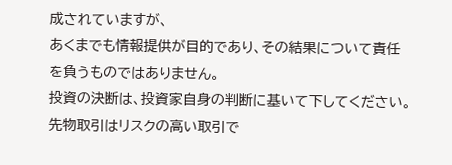成されていますが、
あくまでも情報提供が目的であり、その結果について責任を負うものではありません。
投資の決断は、投資家自身の判断に基いて下してください。
先物取引はリスクの高い取引で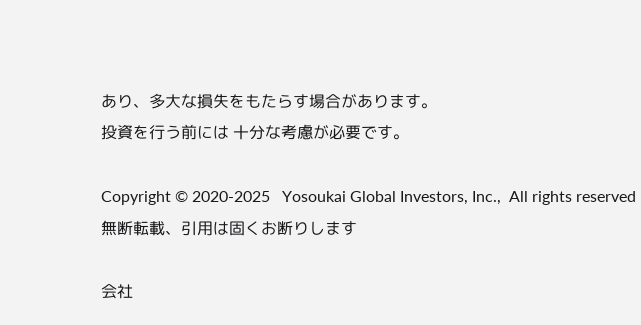あり、多大な損失をもたらす場合があります。
投資を行う前には 十分な考慮が必要です。

Copyright © 2020-2025   Yosoukai Global Investors, Inc.,  All rights reserved
無断転載、引用は固くお断りします

会社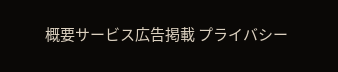概要サービス広告掲載 プライバシー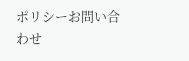ポリシーお問い合わせ